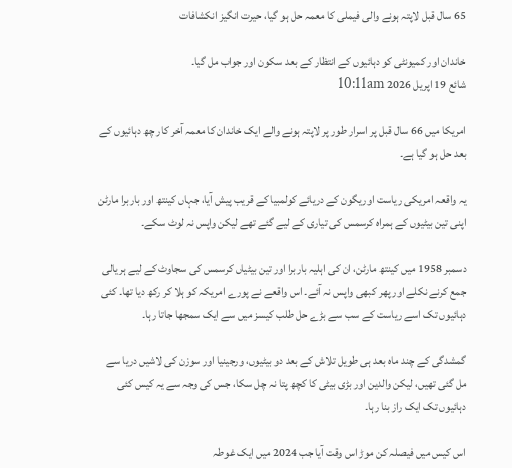65 سال قبل لاپتہ ہونے والی فیملی کا معمہ حل ہو گیا، حیرت انگیز انکشافات

خاندان اور کمیونٹی کو دہائیوں کے انتظار کے بعد سکون اور جواب مل گیا۔
شائع 19 اپريل 2026 10:11am

امریکا میں 66 سال قبل پر اسرار طور پر لاپتہ ہونے والے ایک خاندان کا معمہ آخر کار چھ دہائیوں کے بعد حل ہو گیا ہے۔

یہ واقعہ امریکی ریاست اوریگون کے دریائے کولمبیا کے قریب پیش آیا، جہاں کینتھ اور باربرا مارٹن اپنی تین بیٹیوں کے ہمراہ کرسمس کی تیاری کے لیے گئے تھے لیکن واپس نہ لوٹ سکے۔

دسمبر 1958 میں کینتھ مارٹن، ان کی اہلیہ باربرا اور تین بیٹیاں کرسمس کی سجاوٹ کے لیے ہریالی جمع کرنے نکلے اور پھر کبھی واپس نہ آئے۔ اس واقعے نے پورے امریکہ کو ہلا کر رکھ دیا تھا۔ کئی دہائیوں تک اسے ریاست کے سب سے بڑے حل طلب کیسز میں سے ایک سمجھا جاتا رہا۔

گمشدگی کے چند ماہ بعد ہی طویل تلاش کے بعد دو بیٹیوں، ورجینیا اور سوزن کی لاشیں دریا سے مل گئی تھیں، لیکن والدین اور بڑی بیٹی کا کچھ پتا نہ چل سکا، جس کی وجہ سے یہ کیس کئی دہائیوں تک ایک راز بنا رہا۔

اس کیس میں فیصلہ کن موڑ اس وقت آیا جب 2024 میں ایک غوطہ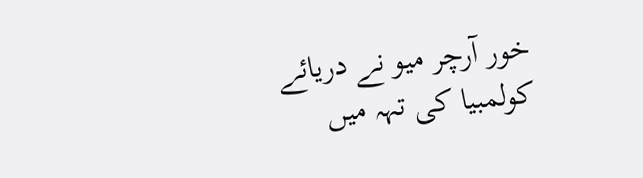خور آرچر میو نے دریائے کولمبیا کی تہہ میں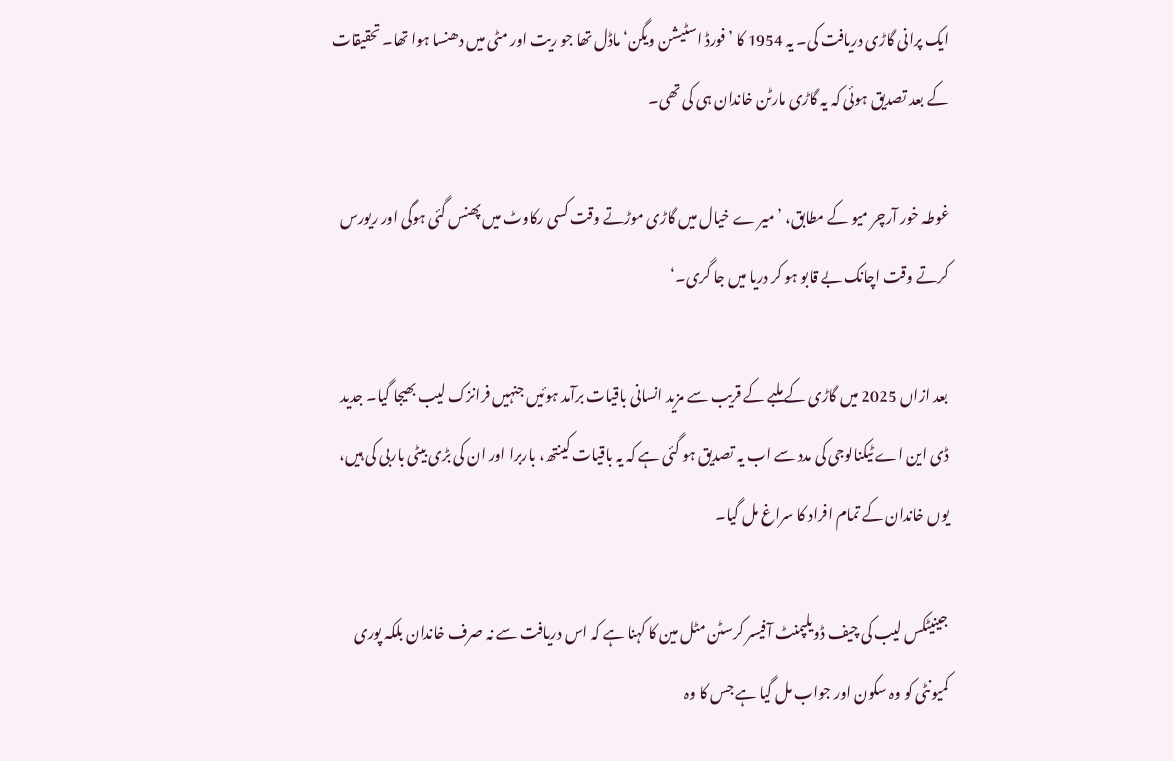ایک پرانی گاڑی دریافت کی۔ یہ 1954 کا ’فورڈ اسٹیشن ویگن‘ ماڈل تھا جو ریت اور مٹی میں دھنسا ہوا تھا۔ تحقیقات کے بعد تصدیق ہوئی کہ یہ گاڑی مارٹن خاندان ہی کی تھی۔

غوطہ خور آرچر میو کے مطابق، ’میر ے خیال میں گاڑی موڑتے وقت کسی رکاوٹ میں پھنس گئی ہوگی اور ریورس کرتے وقت اچانک بے قابو ہو کر دریا میں جا گری۔‘

بعد ازاں 2025 میں گاڑی کے ملبے کے قریب سے مزید انسانی باقیات برآمد ہوئیں جنہیں فرانزک لیب بھیجا گیا۔ جدید ڈی این اے ٹیکنالوجی کی مدد سے اب یہ تصدیق ہو گئی ہے کہ یہ باقیات کینتھ، باربرا اور ان کی بڑی بیٹی باربی کی ہیں، یوں خاندان کے تمام افراد کا سراغ مل گیا۔

جینیٹکس لیب کی چیف ڈویلپمنٹ آفیسر کرسٹن مٹل مین کا کہنا ہے کہ اس دریافت سے نہ صرف خاندان بلکہ پوری کمیونٹی کو وہ سکون اور جواب مل گیا ہے جس کا وہ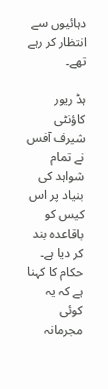دہائیوں سے انتظار کر رہے تھے۔

ہڈ ریور کاؤنٹی شیرف آفس نے تمام شواہد کی بنیاد پر اس کیس کو باقاعدہ بند کر دیا ہے۔ حکام کا کہنا ہے کہ یہ کوئی مجرمانہ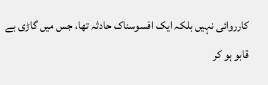کارروائی نہیں بلکہ ایک افسوسناک حادثہ تھا، جس میں گاڑی بے قابو ہو کر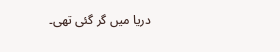دریا میں گر گئی تھی۔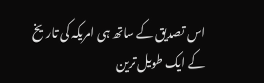اس تصدیق کے ساتھ ہی امریکہ کی تاریخ کے ایک طویل ترین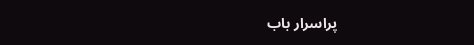پراسرار باب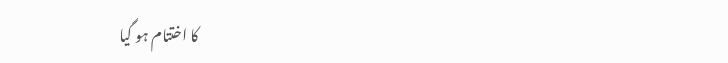کا اختتام ہو گیا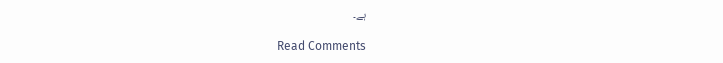ہے۔

Read Comments